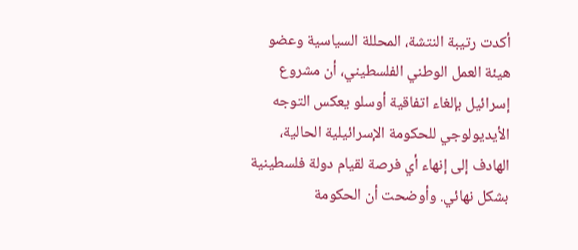أكدت رتيبة النتشة، المحللة السياسية وعضو هيئة العمل الوطني الفلسطيني، أن مشروع إسرائيل بإلغاء اتفاقية أوسلو يعكس التوجه الأيديولوجي للحكومة الإسرائيلية الحالية، الهادف إلى إنهاء أي فرصة لقيام دولة فلسطينية بشكل نهائي. وأوضحت أن الحكومة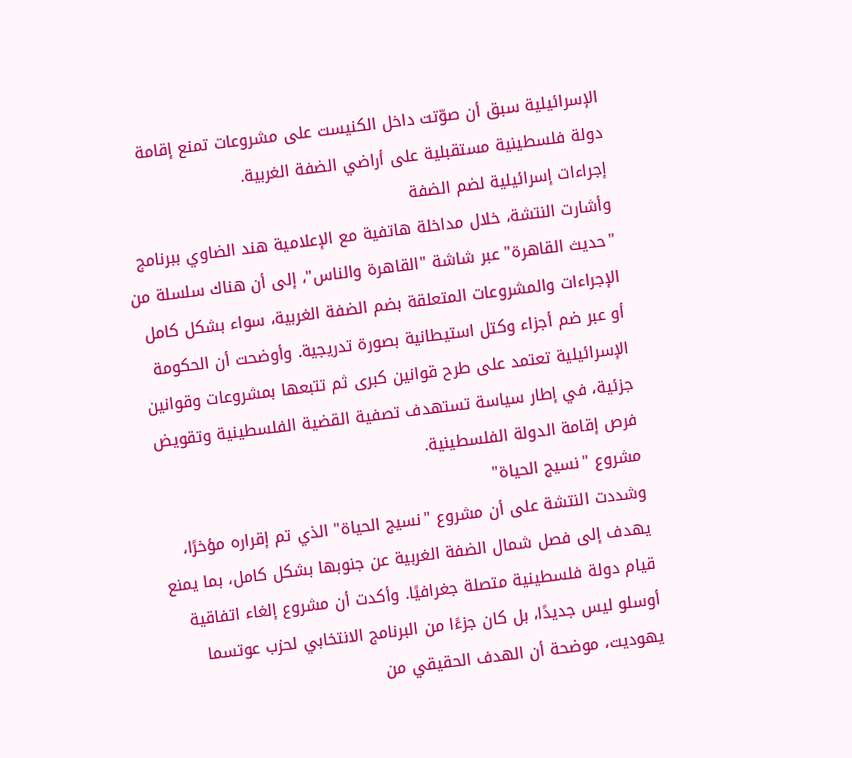الإسرائيلية سبق أن صوّتت داخل الكنيست على مشروعات تمنع إقامة دولة فلسطينية مستقبلية على أراضي الضفة الغربية.
إجراءات إسرائيلية لضم الضفة
وأشارت النتشة، خلال مداخلة هاتفية مع الإعلامية هند الضاوي ببرنامج "حديث القاهرة" عبر شاشة "القاهرة والناس"، إلى أن هناك سلسلة من الإجراءات والمشروعات المتعلقة بضم الضفة الغربية، سواء بشكل كامل أو عبر ضم أجزاء وكتل استيطانية بصورة تدريجية. وأوضحت أن الحكومة الإسرائيلية تعتمد على طرح قوانين كبرى ثم تتبعها بمشروعات وقوانين جزئية، في إطار سياسة تستهدف تصفية القضية الفلسطينية وتقويض فرص إقامة الدولة الفلسطينية.
مشروع "نسيج الحياة"
وشددت النتشة على أن مشروع "نسيج الحياة" الذي تم إقراره مؤخرًا، يهدف إلى فصل شمال الضفة الغربية عن جنوبها بشكل كامل، بما يمنع قيام دولة فلسطينية متصلة جغرافيًا. وأكدت أن مشروع إلغاء اتفاقية أوسلو ليس جديدًا، بل كان جزءًا من البرنامج الانتخابي لحزب عوتسما يهوديت، موضحة أن الهدف الحقيقي من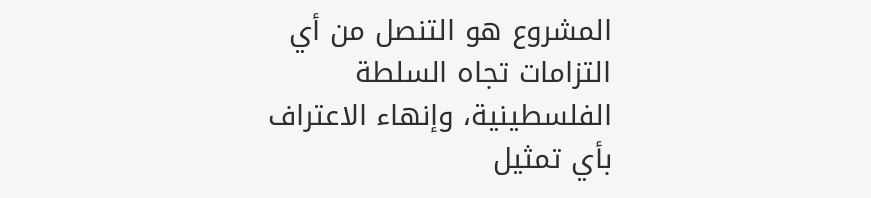المشروع هو التنصل من أي التزامات تجاه السلطة الفلسطينية، وإنهاء الاعتراف بأي تمثيل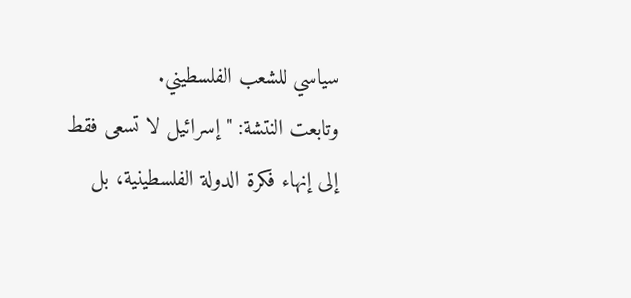سياسي للشعب الفلسطيني.
وتابعت النتشة: "إسرائيل لا تسعى فقط إلى إنهاء فكرة الدولة الفلسطينية، بل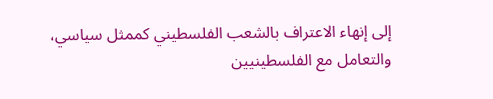إلى إنهاء الاعتراف بالشعب الفلسطيني كممثل سياسي، والتعامل مع الفلسطينيين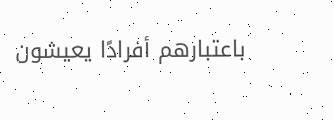باعتبارهم أفرادًا يعيشون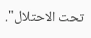تحت الاحتلال".